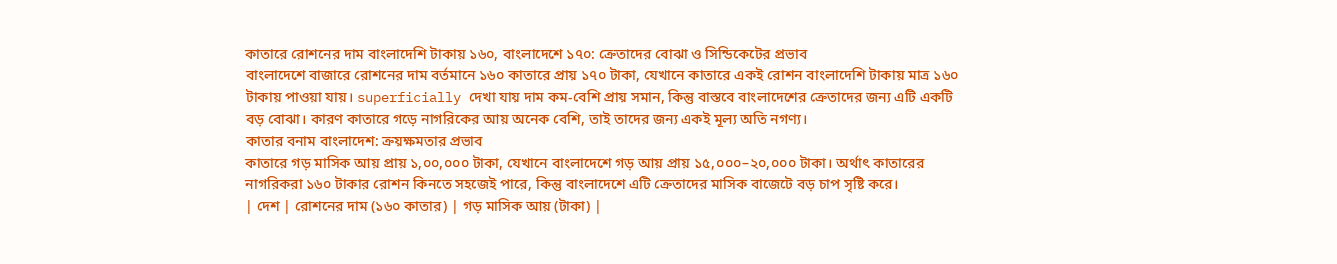কাতারে রোশনের দাম বাংলাদেশি টাকায় ১৬০, বাংলাদেশে ১৭০: ক্রেতাদের বোঝা ও সিন্ডিকেটের প্রভাব
বাংলাদেশে বাজারে রোশনের দাম বর্তমানে ১৬০ কাতারে প্রায় ১৭০ টাকা, যেখানে কাতারে একই রোশন বাংলাদেশি টাকায় মাত্র ১৬০ টাকায় পাওয়া যায়। superficially দেখা যায় দাম কম-বেশি প্রায় সমান, কিন্তু বাস্তবে বাংলাদেশের ক্রেতাদের জন্য এটি একটি বড় বোঝা। কারণ কাতারে গড়ে নাগরিকের আয় অনেক বেশি, তাই তাদের জন্য একই মূল্য অতি নগণ্য।
কাতার বনাম বাংলাদেশ: ক্রয়ক্ষমতার প্রভাব
কাতারে গড় মাসিক আয় প্রায় ১,০০,০০০ টাকা, যেখানে বাংলাদেশে গড় আয় প্রায় ১৫,০০০–২০,০০০ টাকা। অর্থাৎ কাতারের নাগরিকরা ১৬০ টাকার রোশন কিনতে সহজেই পারে, কিন্তু বাংলাদেশে এটি ক্রেতাদের মাসিক বাজেটে বড় চাপ সৃষ্টি করে।
| দেশ | রোশনের দাম (১৬০ কাতার) | গড় মাসিক আয় (টাকা) |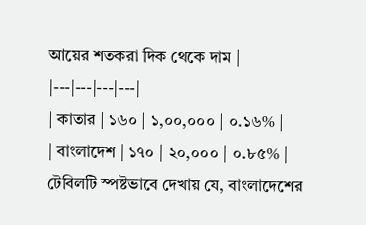আয়ের শতকরা দিক থেকে দাম |
|---|---|---|---|
| কাতার | ১৬০ | ১,০০,০০০ | ০.১৬% |
| বাংলাদেশ | ১৭০ | ২০,০০০ | ০.৮৫% |
টেবিলটি স্পষ্টভাবে দেখায় যে, বাংলাদেশের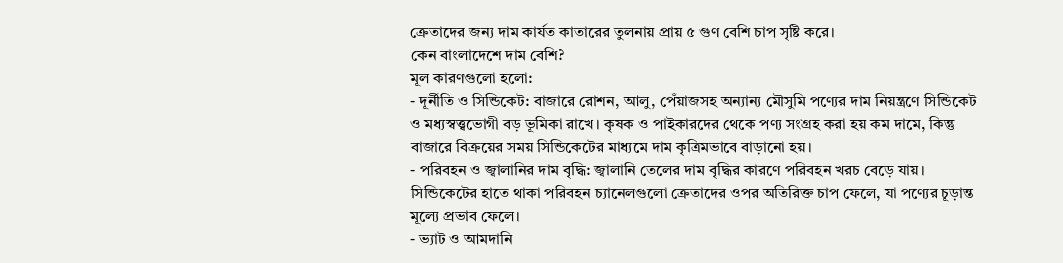ক্রেতাদের জন্য দাম কার্যত কাতারের তুলনায় প্রায় ৫ গুণ বেশি চাপ সৃষ্টি করে।
কেন বাংলাদেশে দাম বেশি?
মূল কারণগুলো হলো:
- দূর্নীতি ও সিন্ডিকেট: বাজারে রোশন, আলু, পেঁয়াজসহ অন্যান্য মৌসুমি পণ্যের দাম নিয়ন্ত্রণে সিন্ডিকেট ও মধ্যস্বত্ত্বভোগী বড় ভূমিকা রাখে। কৃষক ও পাইকারদের থেকে পণ্য সংগ্রহ করা হয় কম দামে, কিন্তু বাজারে বিক্রয়ের সময় সিন্ডিকেটের মাধ্যমে দাম কৃত্রিমভাবে বাড়ানো হয়।
- পরিবহন ও জ্বালানির দাম বৃদ্ধি: জ্বালানি তেলের দাম বৃদ্ধির কারণে পরিবহন খরচ বেড়ে যায়। সিন্ডিকেটের হাতে থাকা পরিবহন চ্যানেলগুলো ক্রেতাদের ওপর অতিরিক্ত চাপ ফেলে, যা পণ্যের চূড়ান্ত মূল্যে প্রভাব ফেলে।
- ভ্যাট ও আমদানি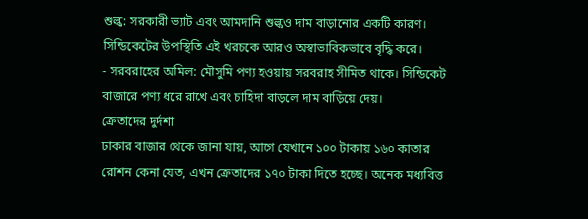শুল্ক: সরকারী ভ্যাট এবং আমদানি শুল্কও দাম বাড়ানোর একটি কারণ। সিন্ডিকেটের উপস্থিতি এই খরচকে আরও অস্বাভাবিকভাবে বৃদ্ধি করে।
- সরবরাহের অমিল: মৌসুমি পণ্য হওয়ায় সরবরাহ সীমিত থাকে। সিন্ডিকেট বাজারে পণ্য ধরে রাখে এবং চাহিদা বাড়লে দাম বাড়িয়ে দেয়।
ক্রেতাদের দুর্দশা
ঢাকার বাজার থেকে জানা যায়, আগে যেখানে ১০০ টাকায় ১৬০ কাতার রোশন কেনা যেত, এখন ক্রেতাদের ১৭০ টাকা দিতে হচ্ছে। অনেক মধ্যবিত্ত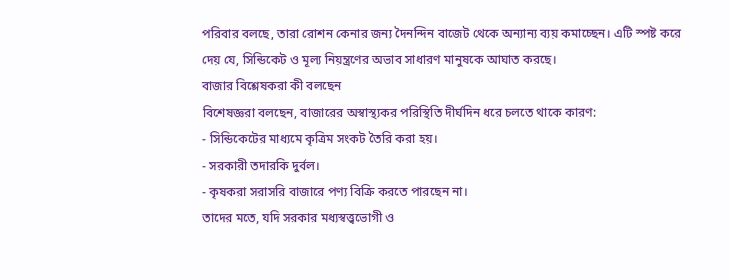পরিবার বলছে, তারা রোশন কেনার জন্য দৈনন্দিন বাজেট থেকে অন্যান্য ব্যয় কমাচ্ছেন। এটি স্পষ্ট করে দেয় যে, সিন্ডিকেট ও মূল্য নিয়ন্ত্রণের অভাব সাধারণ মানুষকে আঘাত করছে।
বাজার বিশ্লেষকরা কী বলছেন
বিশেষজ্ঞরা বলছেন, বাজারের অস্বাস্থ্যকর পরিস্থিতি দীর্ঘদিন ধরে চলতে থাকে কারণ:
- সিন্ডিকেটের মাধ্যমে কৃত্রিম সংকট তৈরি করা হয়।
- সরকারী তদারকি দুর্বল।
- কৃষকরা সরাসরি বাজারে পণ্য বিক্রি করতে পারছেন না।
তাদের মতে, যদি সরকার মধ্যস্বত্ত্বভোগী ও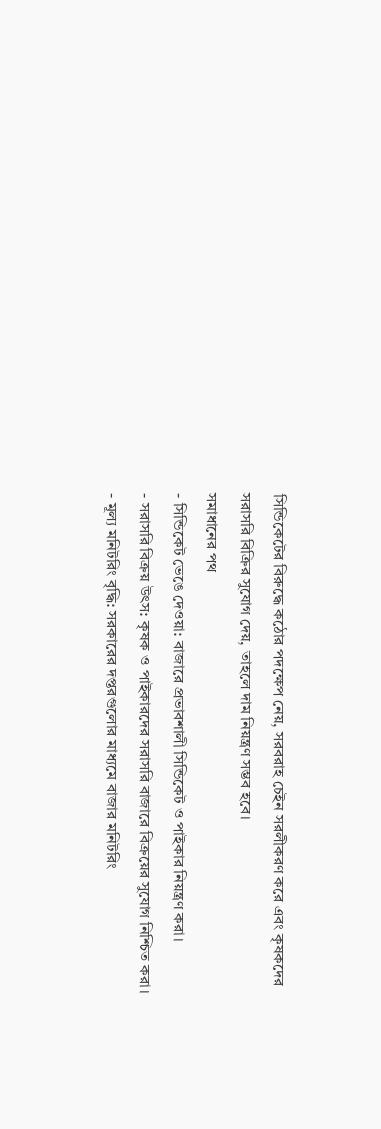সিন্ডিকেটের বিরুদ্ধে কঠোর পদক্ষেপ নেয়, সরবরাহ চেইন সরলীকরণ করে এবং কৃষকদের সরাসরি বিক্রির সুযোগ দেয়, তাহলে দাম নিয়ন্ত্রণ সম্ভব হবে।
সমাধানের পথ
- সিন্ডিকেট ভেঙে দেওয়া: বাজারে প্রভাবশালী সিন্ডিকেট ও পাইকার নিয়ন্ত্রণ করা।
- সরাসরি বিক্রয় উৎস: কৃষক ও পাইকারদের সরাসরি বাজারে বিক্রয়ের সুযোগ নিশ্চিত করা।
- মূল্য মনিটরিং বৃদ্ধি: সরকারের দপ্তরগুলোর মাধ্যমে বাজার মনিটরিং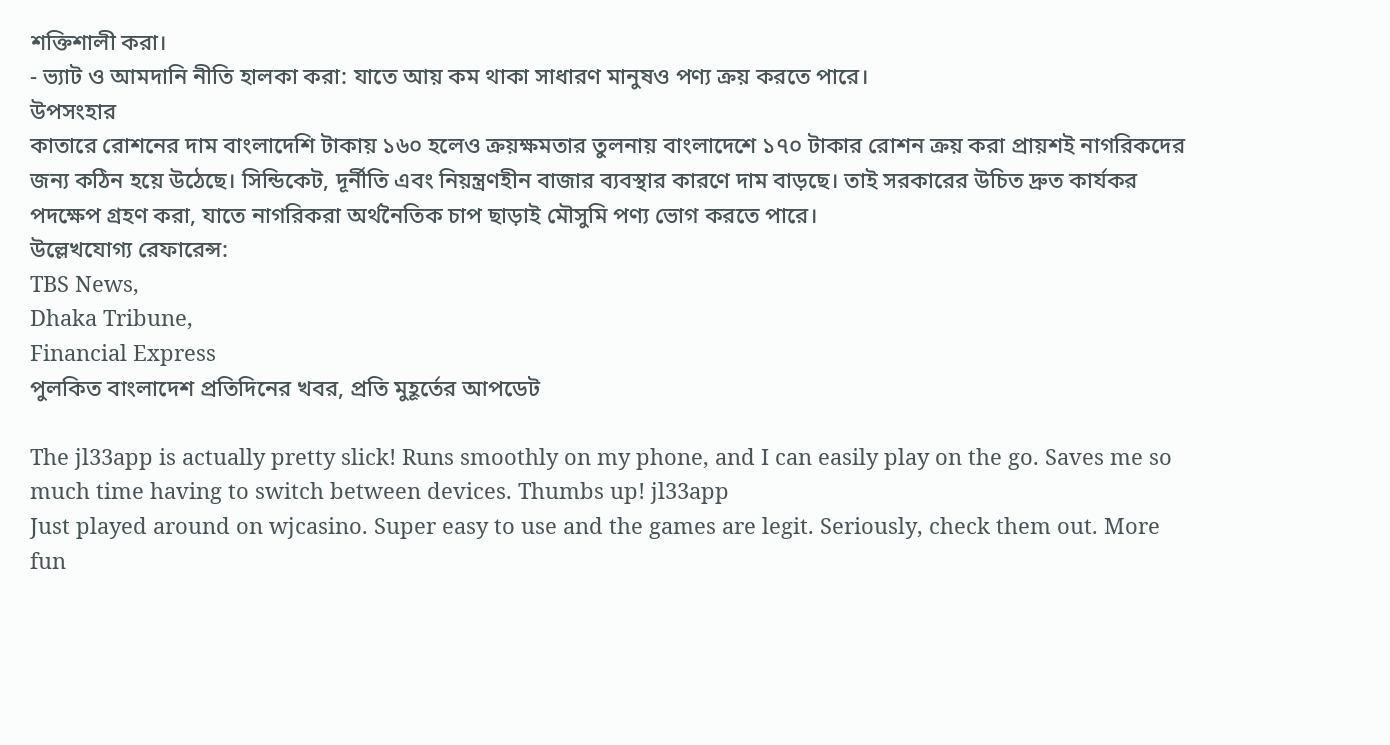শক্তিশালী করা।
- ভ্যাট ও আমদানি নীতি হালকা করা: যাতে আয় কম থাকা সাধারণ মানুষও পণ্য ক্রয় করতে পারে।
উপসংহার
কাতারে রোশনের দাম বাংলাদেশি টাকায় ১৬০ হলেও ক্রয়ক্ষমতার তুলনায় বাংলাদেশে ১৭০ টাকার রোশন ক্রয় করা প্রায়শই নাগরিকদের জন্য কঠিন হয়ে উঠেছে। সিন্ডিকেট, দূর্নীতি এবং নিয়ন্ত্রণহীন বাজার ব্যবস্থার কারণে দাম বাড়ছে। তাই সরকারের উচিত দ্রুত কার্যকর পদক্ষেপ গ্রহণ করা, যাতে নাগরিকরা অর্থনৈতিক চাপ ছাড়াই মৌসুমি পণ্য ভোগ করতে পারে।
উল্লেখযোগ্য রেফারেন্স:
TBS News,
Dhaka Tribune,
Financial Express
পুলকিত বাংলাদেশ প্রতিদিনের খবর, প্রতি মুহূর্তের আপডেট

The jl33app is actually pretty slick! Runs smoothly on my phone, and I can easily play on the go. Saves me so much time having to switch between devices. Thumbs up! jl33app
Just played around on wjcasino. Super easy to use and the games are legit. Seriously, check them out. More fun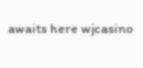awaits here wjcasino